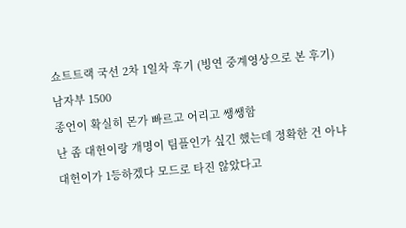쇼트트랙 국선 2차 1일차 후기 (빙연 중계영상으로 본 후기)
남자부 1500
종언이 확실히 몬가 빠르고 어리고 쌩쌩함
난 좀 대헌이랑 개명이 팀플인가 싶긴 했는데 정확한 건 아냐
대헌이가 1등하겠다 모드로 타진 않았다고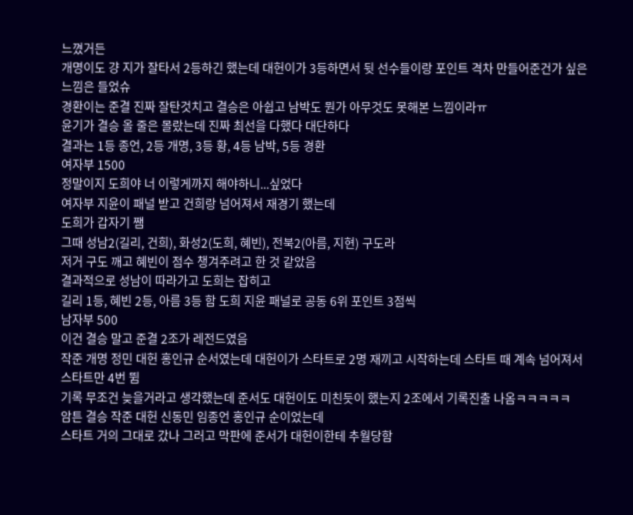느꼈거든
개명이도 걍 지가 잘타서 2등하긴 했는데 대헌이가 3등하면서 뒷 선수들이랑 포인트 격차 만들어준건가 싶은 느낌은 들었슈
경환이는 준결 진짜 잘탄것치고 결승은 아쉽고 남박도 뭔가 아무것도 못해본 느낌이라ㅠ
윤기가 결승 올 줄은 몰랐는데 진짜 최선을 다했다 대단하다
결과는 1등 종언, 2등 개명, 3등 황, 4등 남박, 5등 경환
여자부 1500
정말이지 도희야 너 이렇게까지 해야하니...싶었다
여자부 지윤이 패널 받고 건희랑 넘어져서 재경기 했는데
도희가 갑자기 쨈
그때 성남2(길리, 건희), 화성2(도희, 혜빈), 전북2(아름, 지현) 구도라
저거 구도 깨고 혜빈이 점수 챙겨주려고 한 것 같았음
결과적으로 성남이 따라가고 도희는 잡히고
길리 1등, 혜빈 2등, 아름 3등 함 도희 지윤 패널로 공동 6위 포인트 3점씩
남자부 500
이건 결승 말고 준결 2조가 레전드였음
작준 개명 정민 대헌 홍인규 순서였는데 대헌이가 스타트로 2명 재끼고 시작하는데 스타트 때 계속 넘어져서 스타트만 4번 뜀
기록 무조건 늦을거라고 생각했는데 준서도 대헌이도 미친듯이 했는지 2조에서 기록진출 나옴ㅋㅋㅋㅋㅋ
암튼 결승 작준 대헌 신동민 임종언 홍인규 순이었는데
스타트 거의 그대로 갔나 그러고 막판에 준서가 대헌이한테 추월당함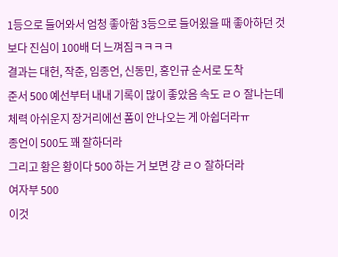1등으로 들어와서 엄청 좋아함 3등으로 들어욌을 때 좋아하던 것보다 진심이 100배 더 느껴짐ㅋㅋㅋㅋ
결과는 대헌, 작준, 임종언, 신동민, 홍인규 순서로 도착
준서 500 예선부터 내내 기록이 많이 좋았음 속도 ㄹㅇ 잘나는데 체력 아쉬운지 장거리에선 폼이 안나오는 게 아쉽더라ㅠ
종언이 500도 꽤 잘하더라
그리고 황은 황이다 500 하는 거 보면 걍 ㄹㅇ 잘하더라
여자부 500
이것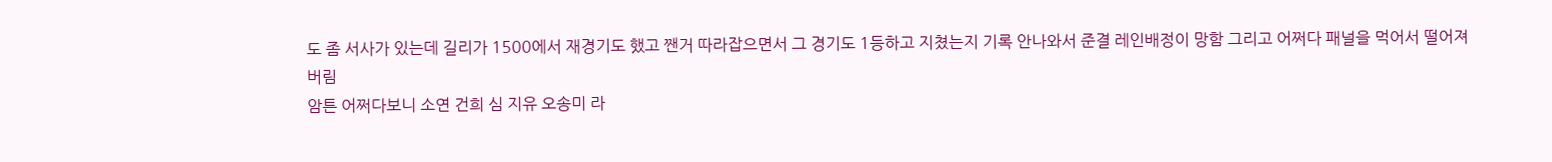도 좀 서사가 있는데 길리가 1500에서 재경기도 했고 짼거 따라잡으면서 그 경기도 1등하고 지쳤는지 기록 안나와서 준결 레인배정이 망함 그리고 어쩌다 패널을 먹어서 떨어져버림
암튼 어쩌다보니 소연 건희 심 지유 오송미 라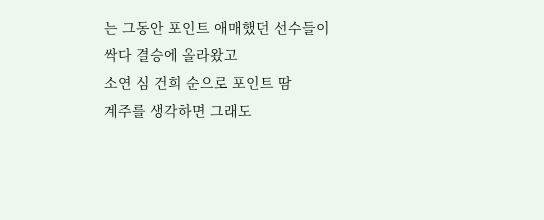는 그동안 포인트 애매했던 선수들이 싹다 결승에 올라왔고
소연 심 건희 순으로 포인트 땀
계주를 생각하면 그래도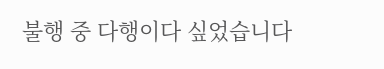불행 중 다행이다 싶었습니다